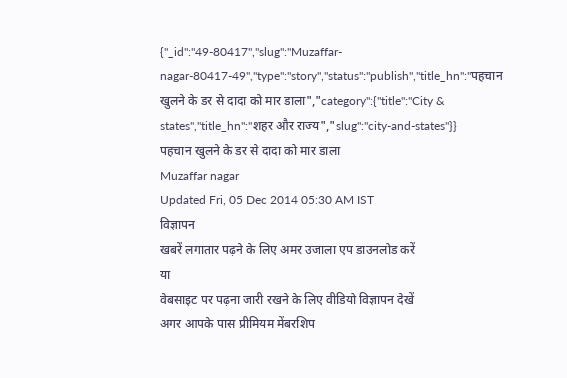{"_id":"49-80417","slug":"Muzaffar-nagar-80417-49","type":"story","status":"publish","title_hn":"पहचान खुलने के डर से दादा को मार डाला","category":{"title":"City & states","title_hn":"शहर और राज्य","slug":"city-and-states"}}
पहचान खुलने के डर से दादा को मार डाला
Muzaffar nagar
Updated Fri, 05 Dec 2014 05:30 AM IST
विज्ञापन
खबरें लगातार पढ़ने के लिए अमर उजाला एप डाउनलोड करें
या
वेबसाइट पर पढ़ना जारी रखने के लिए वीडियो विज्ञापन देखें
अगर आपके पास प्रीमियम मेंबरशिप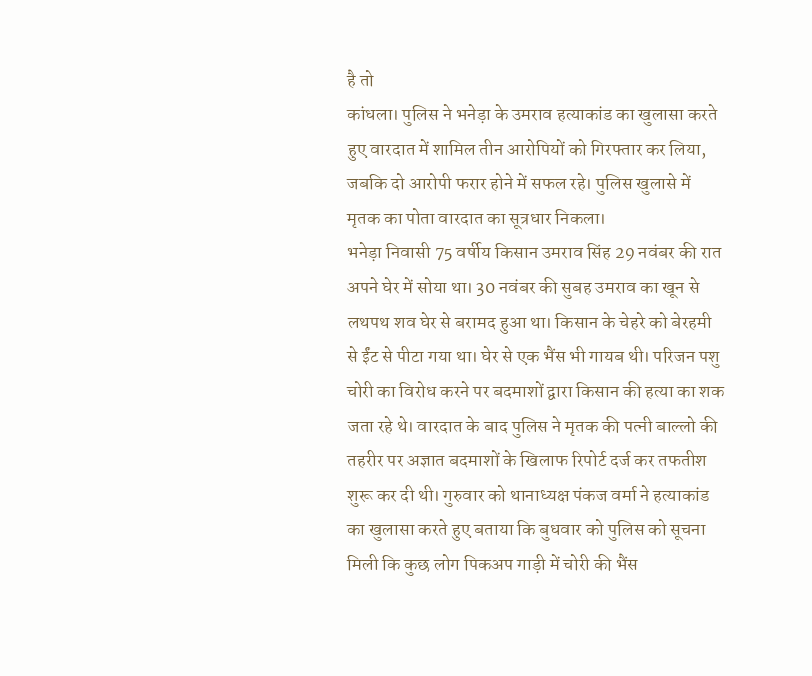है तो
कांधला। पुलिस ने भनेड़ा के उमराव हत्याकांड का खुलासा करते हुए वारदात में शामिल तीन आरोपियों को गिरफ्तार कर लिया, जबकि दो आरोपी फरार होने में सफल रहे। पुलिस खुलासे में मृतक का पोता वारदात का सूत्रधार निकला।
भनेड़ा निवासी 75 वर्षीय किसान उमराव सिंह 29 नवंबर की रात अपने घेर में सोया था। 30 नवंबर की सुबह उमराव का खून से लथपथ शव घेर से बरामद हुआ था। किसान के चेहरे को बेरहमी से ईंट से पीटा गया था। घेर से एक भैंस भी गायब थी। परिजन पशु चोरी का विरोध करने पर बदमाशों द्वारा किसान की हत्या का शक जता रहे थे। वारदात के बाद पुलिस ने मृतक की पत्नी बाल्लो की तहरीर पर अज्ञात बदमाशों के खिलाफ रिपोर्ट दर्ज कर तफतीश शुरू कर दी थी। गुरुवार को थानाध्यक्ष पंकज वर्मा ने हत्याकांड का खुलासा करते हुए बताया कि बुधवार को पुलिस को सूचना मिली कि कुछ लोग पिकअप गाड़ी में चोरी की भैंस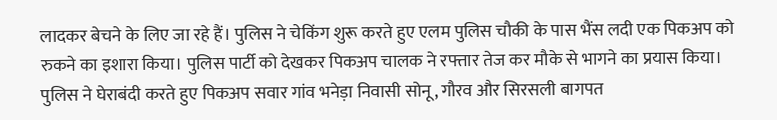लादकर बेचने के लिए जा रहे हैं। पुलिस ने चेकिंग शुरू करते हुए एलम पुलिस चौकी के पास भैंस लदी एक पिकअप को रुकने का इशारा किया। पुलिस पार्टी को देखकर पिकअप चालक ने रफ्तार तेज कर मौके से भागने का प्रयास किया। पुलिस ने घेराबंदी करते हुए पिकअप सवार गांव भनेड़ा निवासी सोनू, गौरव और सिरसली बागपत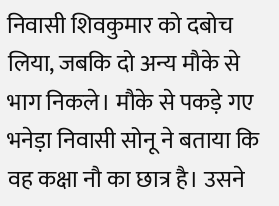निवासी शिवकुमार को दबोच लिया, जबकि दो अन्य मौके से भाग निकले। मौके से पकड़े गए भनेड़ा निवासी सोनू ने बताया कि वह कक्षा नौ का छात्र है। उसने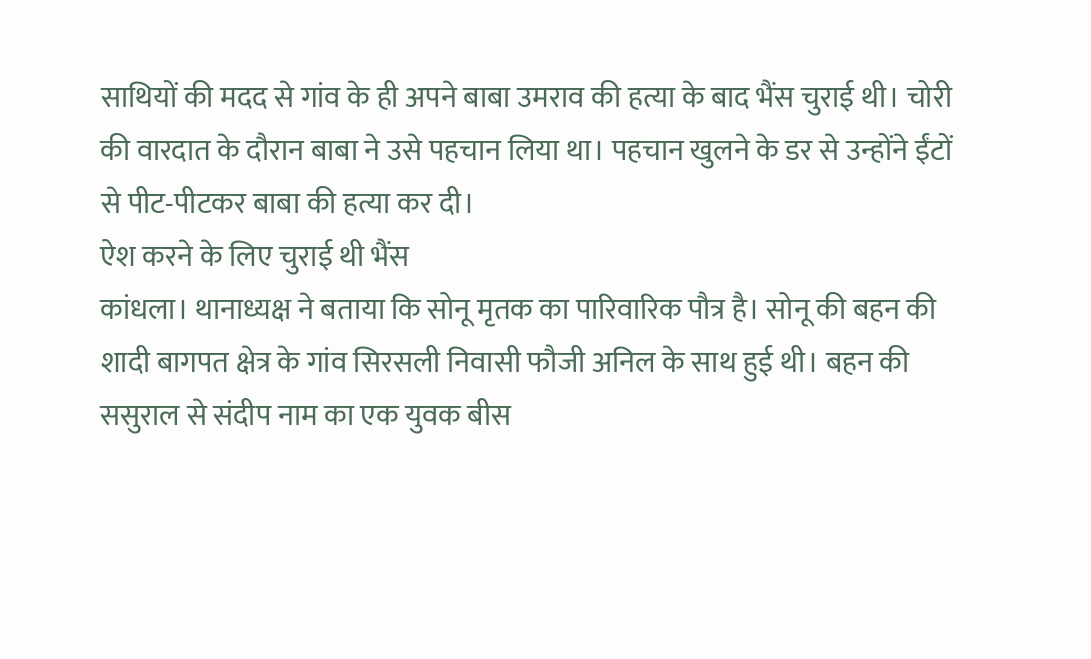साथियों की मदद से गांव के ही अपने बाबा उमराव की हत्या के बाद भैंस चुराई थी। चोरी की वारदात के दौरान बाबा ने उसे पहचान लिया था। पहचान खुलने के डर से उन्होंने ईंटों से पीट-पीटकर बाबा की हत्या कर दी।
ऐश करने के लिए चुराई थी भैंस
कांधला। थानाध्यक्ष ने बताया कि सोनू मृतक का पारिवारिक पौत्र है। सोनू की बहन की शादी बागपत क्षेत्र के गांव सिरसली निवासी फौजी अनिल के साथ हुई थी। बहन की ससुराल से संदीप नाम का एक युवक बीस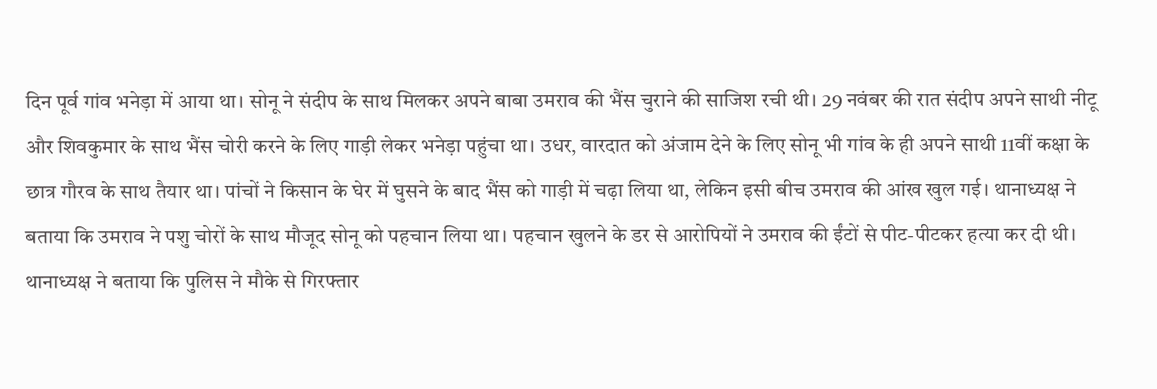दिन पूर्व गांव भनेड़ा में आया था। सोनू ने संदीप के साथ मिलकर अपने बाबा उमराव की भैंस चुराने की साजिश रची थी। 29 नवंबर की रात संदीप अपने साथी नीटू और शिवकुमार के साथ भैंस चोरी करने के लिए गाड़ी लेकर भनेड़ा पहुंचा था। उधर, वारदात को अंजाम देने के लिए सोनू भी गांव के ही अपने साथी 11वीं कक्षा के छात्र गौरव के साथ तैयार था। पांचों ने किसान के घेर में घुसने के बाद भैंस को गाड़ी में चढ़ा लिया था, लेकिन इसी बीच उमराव की आंख खुल गई। थानाध्यक्ष ने बताया कि उमराव ने पशु चोरों के साथ मौजूद सोनू को पहचान लिया था। पहचान खुलने के डर से आरोपियों ने उमराव की ईंटों से पीट-पीटकर हत्या कर दी थी। थानाध्यक्ष ने बताया कि पुलिस ने मौके से गिरफ्तार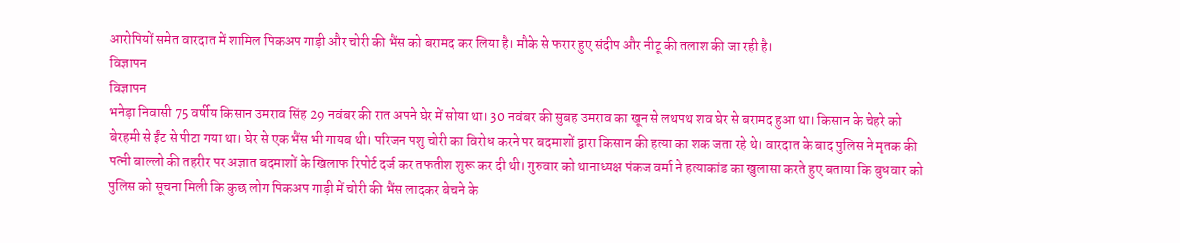आरोपियों समेत वारदात में शामिल पिकअप गाड़ी और चोरी की भैंस को बरामद कर लिया है। मौके से फरार हुए संदीप और नीटू की तलाश की जा रही है।
विज्ञापन
विज्ञापन
भनेड़ा निवासी 75 वर्षीय किसान उमराव सिंह 29 नवंबर की रात अपने घेर में सोया था। 30 नवंबर की सुबह उमराव का खून से लथपथ शव घेर से बरामद हुआ था। किसान के चेहरे को बेरहमी से ईंट से पीटा गया था। घेर से एक भैंस भी गायब थी। परिजन पशु चोरी का विरोध करने पर बदमाशों द्वारा किसान की हत्या का शक जता रहे थे। वारदात के बाद पुलिस ने मृतक की पत्नी बाल्लो की तहरीर पर अज्ञात बदमाशों के खिलाफ रिपोर्ट दर्ज कर तफतीश शुरू कर दी थी। गुरुवार को थानाध्यक्ष पंकज वर्मा ने हत्याकांड का खुलासा करते हुए बताया कि बुधवार को पुलिस को सूचना मिली कि कुछ लोग पिकअप गाड़ी में चोरी की भैंस लादकर बेचने के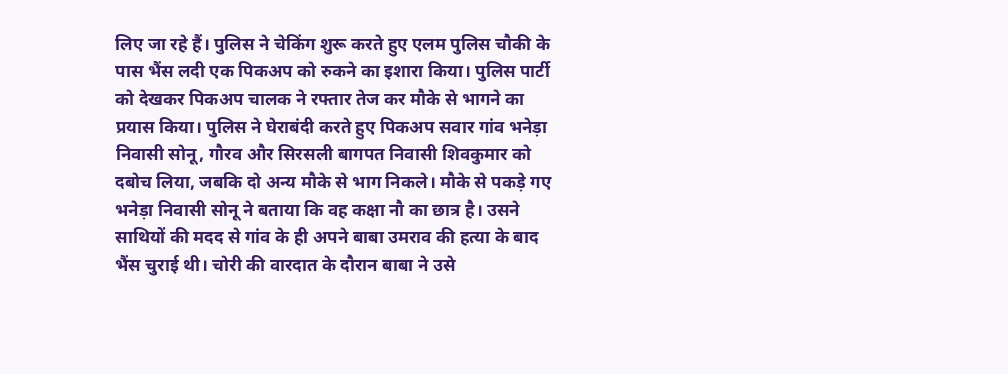लिए जा रहे हैं। पुलिस ने चेकिंग शुरू करते हुए एलम पुलिस चौकी के पास भैंस लदी एक पिकअप को रुकने का इशारा किया। पुलिस पार्टी को देखकर पिकअप चालक ने रफ्तार तेज कर मौके से भागने का प्रयास किया। पुलिस ने घेराबंदी करते हुए पिकअप सवार गांव भनेड़ा निवासी सोनू, गौरव और सिरसली बागपत निवासी शिवकुमार को दबोच लिया, जबकि दो अन्य मौके से भाग निकले। मौके से पकड़े गए भनेड़ा निवासी सोनू ने बताया कि वह कक्षा नौ का छात्र है। उसने साथियों की मदद से गांव के ही अपने बाबा उमराव की हत्या के बाद भैंस चुराई थी। चोरी की वारदात के दौरान बाबा ने उसे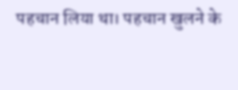पहचान लिया था। पहचान खुलने के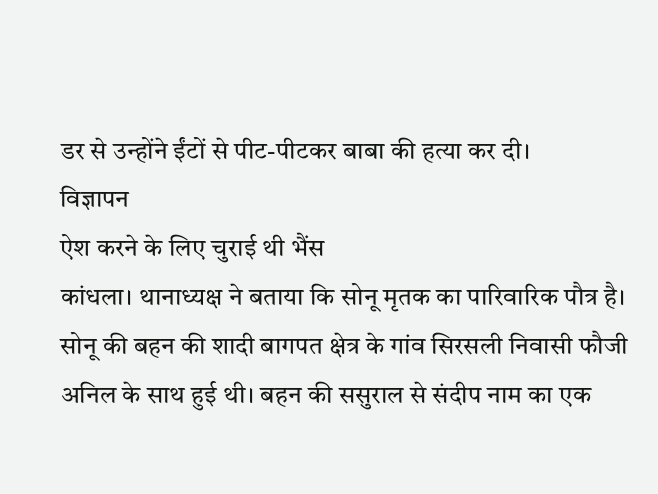डर से उन्होंने ईंटों से पीट-पीटकर बाबा की हत्या कर दी।
विज्ञापन
ऐश करने के लिए चुराई थी भैंस
कांधला। थानाध्यक्ष ने बताया कि सोनू मृतक का पारिवारिक पौत्र है। सोनू की बहन की शादी बागपत क्षेत्र के गांव सिरसली निवासी फौजी अनिल के साथ हुई थी। बहन की ससुराल से संदीप नाम का एक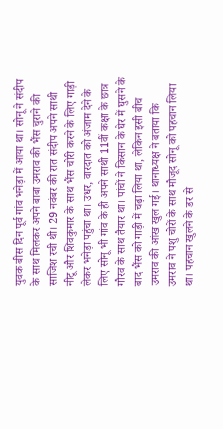युवक बीस दिन पूर्व गांव भनेड़ा में आया था। सोनू ने संदीप के साथ मिलकर अपने बाबा उमराव की भैंस चुराने की साजिश रची थी। 29 नवंबर की रात संदीप अपने साथी नीटू और शिवकुमार के साथ भैंस चोरी करने के लिए गाड़ी लेकर भनेड़ा पहुंचा था। उधर, वारदात को अंजाम देने के लिए सोनू भी गांव के ही अपने साथी 11वीं कक्षा के छात्र गौरव के साथ तैयार था। पांचों ने किसान के घेर में घुसने के बाद भैंस को गाड़ी में चढ़ा लिया था, लेकिन इसी बीच उमराव की आंख खुल गई। थानाध्यक्ष ने बताया कि उमराव ने पशु चोरों के साथ मौजूद सोनू को पहचान लिया था। पहचान खुलने के डर से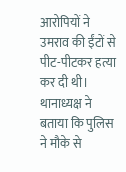आरोपियों ने उमराव की ईंटों से पीट-पीटकर हत्या कर दी थी। थानाध्यक्ष ने बताया कि पुलिस ने मौके से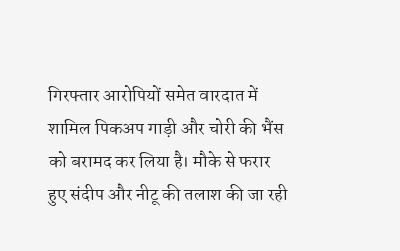गिरफ्तार आरोपियों समेत वारदात में शामिल पिकअप गाड़ी और चोरी की भैंस को बरामद कर लिया है। मौके से फरार हुए संदीप और नीटू की तलाश की जा रही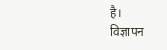है।
विज्ञापन